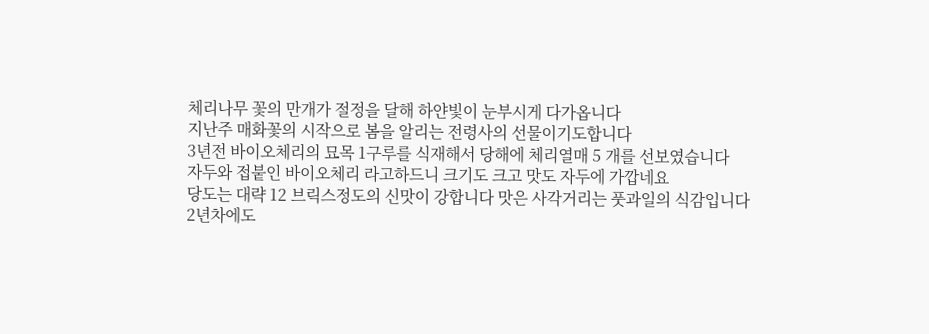체리나무 꽃의 만개가 절정을 달해 하얀빛이 눈부시게 다가옵니다
지난주 매화꽃의 시작으로 봄을 알리는 전령사의 선물이기도합니다
3년전 바이오체리의 묘목 1구루를 식재해서 당해에 체리열매 5 개를 선보였습니다
자두와 접붙인 바이오체리 라고하드니 크기도 크고 맛도 자두에 가깝네요
당도는 대략 12 브릭스정도의 신맛이 강합니다 맛은 사각거리는 풋과일의 식감입니다
2년차에도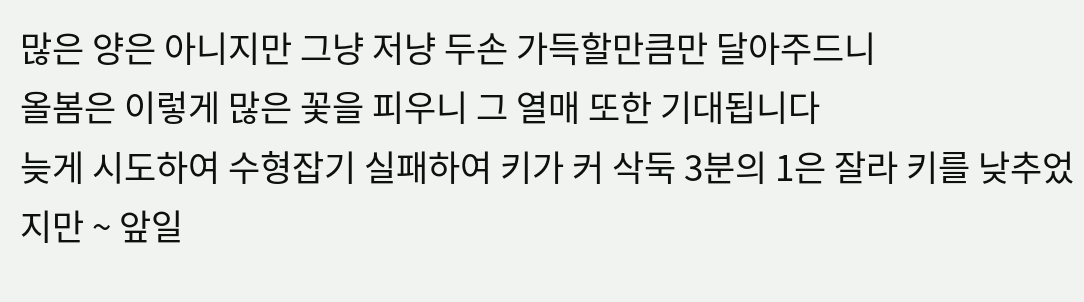많은 양은 아니지만 그냥 저냥 두손 가득할만큼만 달아주드니
올봄은 이렇게 많은 꽃을 피우니 그 열매 또한 기대됩니다
늦게 시도하여 수형잡기 실패하여 키가 커 삭둑 3분의 1은 잘라 키를 낮추었지만 ~ 앞일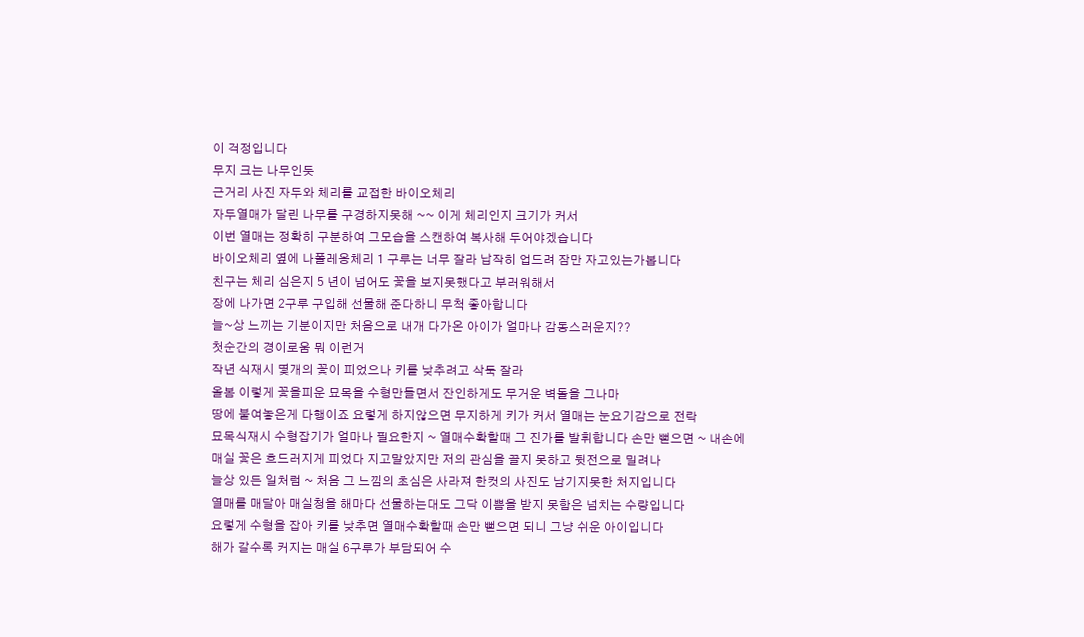이 걱정입니다
무지 크는 나무인듯
근거리 사진 자두와 체리를 교접한 바이오체리
자두열매가 달린 나무를 구경하지못해 ~~ 이게 체리인지 크기가 커서
이번 열매는 정확히 구분하여 그모습을 스캔하여 복사해 두어야겠습니다
바이오체리 옆에 나폴레옹체리 1 구루는 너무 잘라 납작히 업드려 잠만 자고있는가봅니다
친구는 체리 심은지 5 년이 넘어도 꽃을 보지못했다고 부러워해서
장에 나가면 2구루 구입해 선물해 준다하니 무척 좋아합니다
늘~상 느끼는 기분이지만 처음으로 내개 다가온 아이가 얼마나 감동스러운지??
첫순간의 경이로움 뭐 이런거
작년 식재시 몇개의 꽃이 피었으나 키를 낮추려고 삭둑 잘라
올봄 이렇게 꽃을피운 묘목을 수형만들면서 잔인하게도 무거운 벽돌을 그나마
땅에 붙여놓은게 다행이죠 요렇게 하지않으면 무지하게 키가 커서 열매는 눈요기감으로 전락
묘목식재시 수형잡기가 얼마나 필요한지 ~ 열매수확할때 그 진가를 발휘합니다 손만 뻗으면 ~ 내손에
매실 꽃은 흐드러지게 피었다 지고말았지만 저의 관심을 끌지 못하고 뒷전으로 밀려나
늘상 있든 일처럼 ~ 처음 그 느낌의 초심은 사라져 한컷의 사진도 남기지못한 처지입니다
열매를 매달아 매실청을 해마다 선물하는대도 그닥 이쁨을 받지 못함은 넘치는 수량입니다
요렇게 수형을 잡아 키를 낮추면 열매수확할때 손만 뻗으면 되니 그냥 쉬운 아이입니다
해가 갈수록 커지는 매실 6구루가 부담되어 수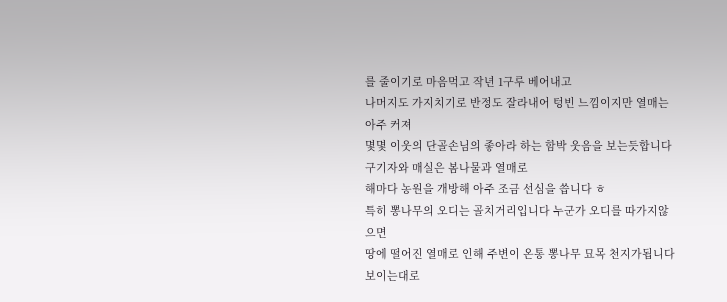를 줄이기로 마음먹고 작년 1구루 베어내고
나머지도 가지치기로 반정도 잘라내어 텅빈 느낌이지만 열매는 아주 커져
몇몇 이웃의 단골손님의 좋아라 하는 함박 웃음을 보는듯합니다 구기자와 매실은 봄나물과 열매로
해마다 농원을 개방해 아주 조금 선심을 씁니다 ㅎ
특히 뽕나무의 오디는 골치거리입니다 누군가 오디를 따가지않으면
땅에 떨어진 열매로 인해 주변이 온통 뽕나무 묘목 천지가됩니다
보이는대로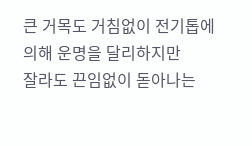큰 거목도 거침없이 전기톱에의해 운명을 달리하지만
잘라도 끈임없이 돋아나는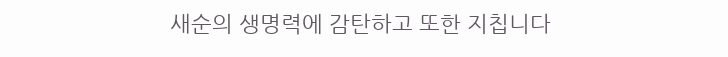새순의 생명력에 감탄하고 또한 지칩니다